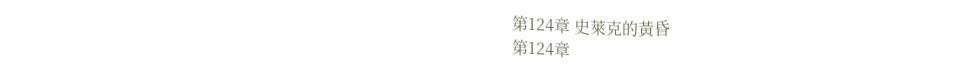第124章 史萊克的黃昏
第124章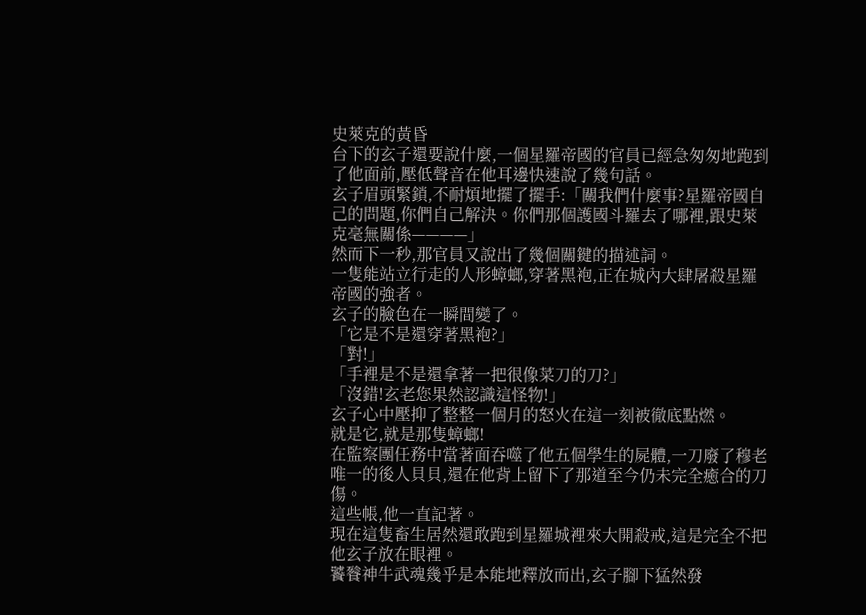史萊克的黃昏
台下的玄子還要說什麼,一個星羅帝國的官員已經急匆匆地跑到了他面前,壓低聲音在他耳邊快速說了幾句話。
玄子眉頭緊鎖,不耐煩地擺了擺手:「關我們什麼事?星羅帝國自己的問題,你們自己解決。你們那個護國斗羅去了哪裡,跟史萊克毫無關係————」
然而下一秒,那官員又說出了幾個關鍵的描述詞。
一隻能站立行走的人形蟑螂,穿著黑袍,正在城內大肆屠殺星羅帝國的強者。
玄子的臉色在一瞬間變了。
「它是不是還穿著黑袍?」
「對!」
「手裡是不是還拿著一把很像菜刀的刀?」
「沒錯!玄老您果然認識這怪物!」
玄子心中壓抑了整整一個月的怒火在這一刻被徹底點燃。
就是它,就是那隻蟑螂!
在監察團任務中當著面吞噬了他五個學生的屍體,一刀廢了穆老唯一的後人貝貝,還在他背上留下了那道至今仍未完全癒合的刀傷。
這些帳,他一直記著。
現在這隻畜生居然還敢跑到星羅城裡來大開殺戒,這是完全不把他玄子放在眼裡。
饕餮神牛武魂幾乎是本能地釋放而出,玄子腳下猛然發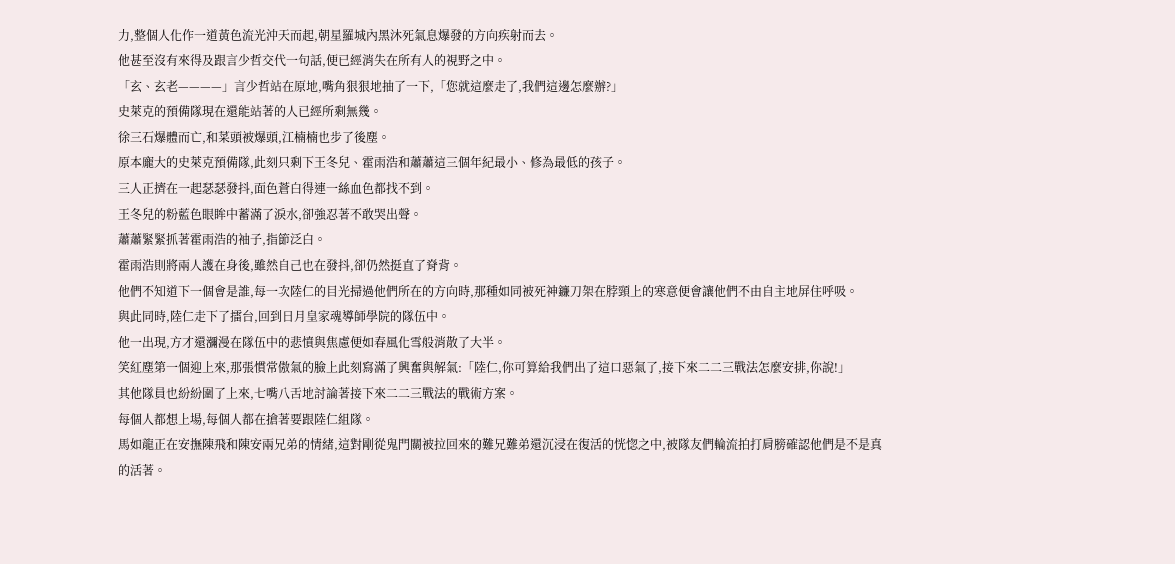力,整個人化作一道黃色流光沖天而起,朝星羅城內黑沐死氣息爆發的方向疾射而去。
他甚至沒有來得及跟言少哲交代一句話,便已經消失在所有人的視野之中。
「玄、玄老————」言少哲站在原地,嘴角狠狠地抽了一下,「您就這麼走了,我們這邊怎麼辦?」
史萊克的預備隊現在還能站著的人已經所剩無幾。
徐三石爆體而亡,和菜頭被爆頭,江楠楠也步了後塵。
原本龐大的史萊克預備隊,此刻只剩下王冬兒、霍雨浩和蕭蕭這三個年紀最小、修為最低的孩子。
三人正擠在一起瑟瑟發抖,面色蒼白得連一絲血色都找不到。
王冬兒的粉藍色眼眸中蓄滿了淚水,卻強忍著不敢哭出聲。
蕭蕭緊緊抓著霍雨浩的袖子,指節泛白。
霍雨浩則將兩人護在身後,雖然自己也在發抖,卻仍然挺直了脊背。
他們不知道下一個會是誰,每一次陸仁的目光掃過他們所在的方向時,那種如同被死神鐮刀架在脖頸上的寒意便會讓他們不由自主地屏住呼吸。
與此同時,陸仁走下了擂台,回到日月皇家魂導師學院的隊伍中。
他一出現,方才還瀰漫在隊伍中的悲憤與焦慮便如春風化雪般消散了大半。
笑紅塵第一個迎上來,那張慣常傲氣的臉上此刻寫滿了興奮與解氣:「陸仁,你可算給我們出了這口惡氣了,接下來二二三戰法怎麼安排,你說!」
其他隊員也紛紛圍了上來,七嘴八舌地討論著接下來二二三戰法的戰術方案。
每個人都想上場,每個人都在搶著要跟陸仁組隊。
馬如龍正在安撫陳飛和陳安兩兄弟的情緒,這對剛從鬼門關被拉回來的難兄難弟還沉浸在復活的恍惚之中,被隊友們輪流拍打肩膀確認他們是不是真的活著。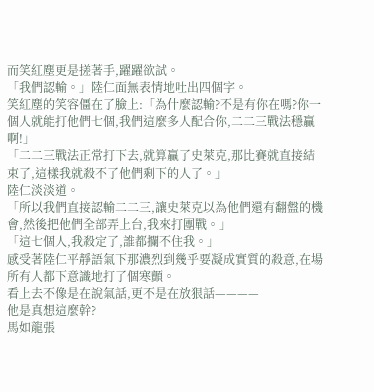而笑紅塵更是搓著手,躍躍欲試。
「我們認輸。」陸仁面無表情地吐出四個字。
笑紅塵的笑容僵在了臉上:「為什麼認輸?不是有你在嗎?你一個人就能打他們七個,我們這麼多人配合你,二二三戰法穩贏啊!」
「二二三戰法正常打下去,就算贏了史萊克,那比賽就直接結束了,這樣我就殺不了他們剩下的人了。」
陸仁淡淡道。
「所以我們直接認輸二二三,讓史萊克以為他們還有翻盤的機會,然後把他們全部弄上台,我來打團戰。」
「這七個人,我殺定了,誰都攔不住我。」
感受著陸仁平靜語氣下那濃烈到幾乎要凝成實質的殺意,在場所有人都下意識地打了個寒顫。
看上去不像是在說氣話,更不是在放狠話————
他是真想這麼幹?
馬如龍張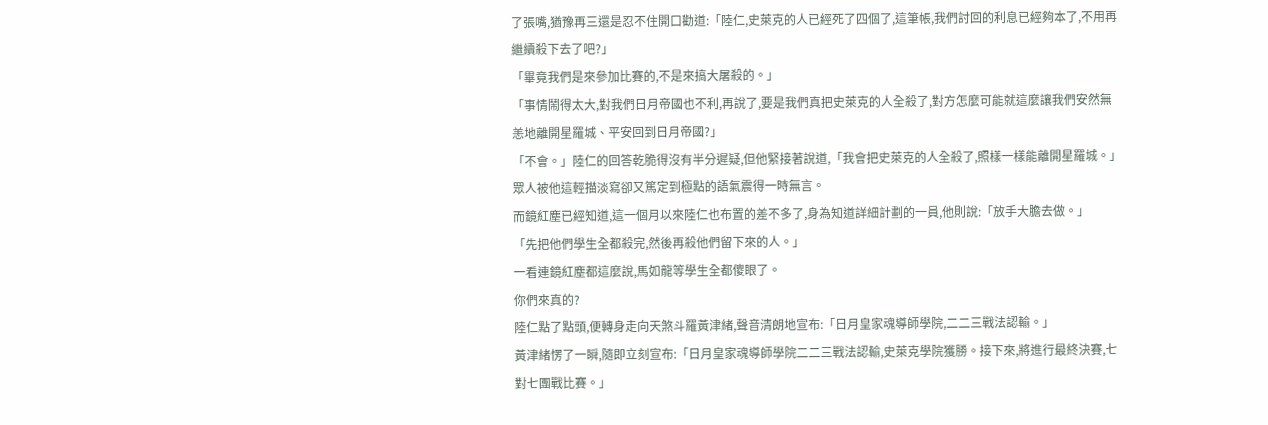了張嘴,猶豫再三還是忍不住開口勸道:「陸仁,史萊克的人已經死了四個了,這筆帳,我們討回的利息已經夠本了,不用再繼續殺下去了吧?」
「畢竟我們是來參加比賽的,不是來搞大屠殺的。」
「事情鬧得太大,對我們日月帝國也不利,再說了,要是我們真把史萊克的人全殺了,對方怎麼可能就這麼讓我們安然無恙地離開星羅城、平安回到日月帝國?」
「不會。」陸仁的回答乾脆得沒有半分遲疑,但他緊接著說道,「我會把史萊克的人全殺了,照樣一樣能離開星羅城。」
眾人被他這輕描淡寫卻又篤定到極點的語氣震得一時無言。
而鏡紅塵已經知道,這一個月以來陸仁也布置的差不多了,身為知道詳細計劃的一員,他則說:「放手大膽去做。」
「先把他們學生全都殺完,然後再殺他們留下來的人。」
一看連鏡紅塵都這麼說,馬如龍等學生全都傻眼了。
你們來真的?
陸仁點了點頭,便轉身走向天煞斗羅黃津緒,聲音清朗地宣布:「日月皇家魂導師學院,二二三戰法認輸。」
黃津緒愣了一瞬,隨即立刻宣布:「日月皇家魂導師學院二二三戰法認輸,史萊克學院獲勝。接下來,將進行最終決賽,七對七團戰比賽。」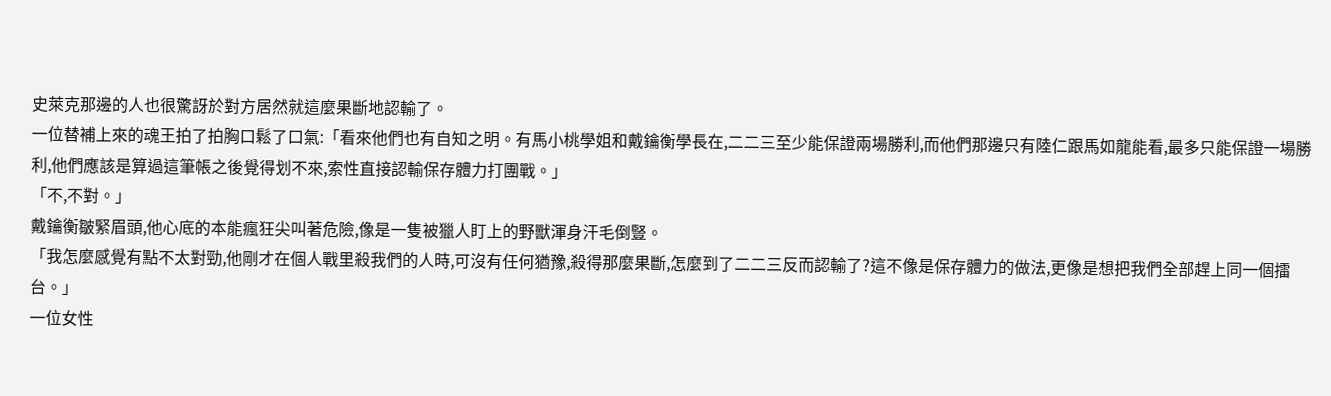史萊克那邊的人也很驚訝於對方居然就這麼果斷地認輸了。
一位替補上來的魂王拍了拍胸口鬆了口氣:「看來他們也有自知之明。有馬小桃學姐和戴鑰衡學長在,二二三至少能保證兩場勝利,而他們那邊只有陸仁跟馬如龍能看,最多只能保證一場勝利,他們應該是算過這筆帳之後覺得划不來,索性直接認輸保存體力打團戰。」
「不,不對。」
戴鑰衡皺緊眉頭,他心底的本能瘋狂尖叫著危險,像是一隻被獵人盯上的野獸渾身汗毛倒豎。
「我怎麼感覺有點不太對勁,他剛才在個人戰里殺我們的人時,可沒有任何猶豫,殺得那麼果斷,怎麼到了二二三反而認輸了?這不像是保存體力的做法,更像是想把我們全部趕上同一個擂台。」
一位女性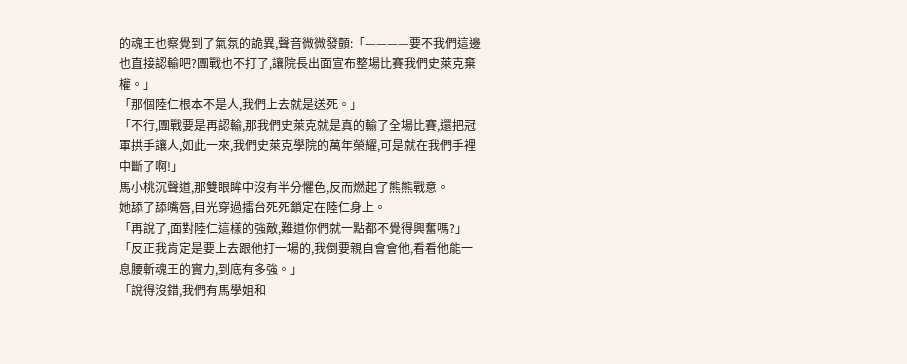的魂王也察覺到了氣氛的詭異,聲音微微發顫:「————要不我們這邊也直接認輸吧?團戰也不打了,讓院長出面宣布整場比賽我們史萊克棄權。」
「那個陸仁根本不是人,我們上去就是送死。」
「不行,團戰要是再認輸,那我們史萊克就是真的輸了全場比賽,還把冠軍拱手讓人,如此一來,我們史萊克學院的萬年榮耀,可是就在我們手裡中斷了啊!」
馬小桃沉聲道,那雙眼眸中沒有半分懼色,反而燃起了熊熊戰意。
她舔了舔嘴唇,目光穿過擂台死死鎖定在陸仁身上。
「再說了,面對陸仁這樣的強敵,難道你們就一點都不覺得興奮嗎?」
「反正我肯定是要上去跟他打一場的,我倒要親自會會他,看看他能一息腰斬魂王的實力,到底有多強。」
「說得沒錯,我們有馬學姐和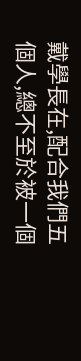戴學長在,配合我們五個人,總不至於被一個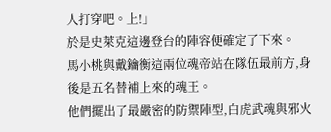人打穿吧。上!」
於是史萊克這邊登台的陣容便確定了下來。
馬小桃與戴鑰衡這兩位魂帝站在隊伍最前方,身後是五名替補上來的魂王。
他們擺出了最嚴密的防禦陣型,白虎武魂與邪火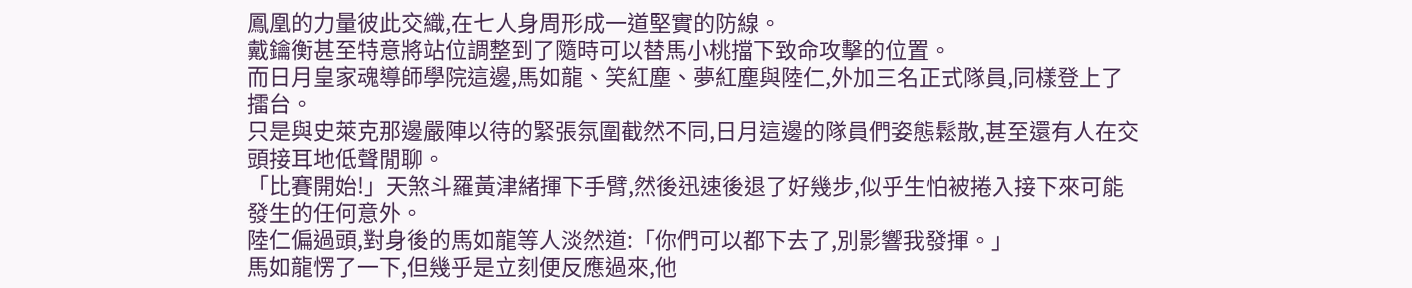鳳凰的力量彼此交織,在七人身周形成一道堅實的防線。
戴鑰衡甚至特意將站位調整到了隨時可以替馬小桃擋下致命攻擊的位置。
而日月皇家魂導師學院這邊,馬如龍、笑紅塵、夢紅塵與陸仁,外加三名正式隊員,同樣登上了擂台。
只是與史萊克那邊嚴陣以待的緊張氛圍截然不同,日月這邊的隊員們姿態鬆散,甚至還有人在交頭接耳地低聲閒聊。
「比賽開始!」天煞斗羅黃津緒揮下手臂,然後迅速後退了好幾步,似乎生怕被捲入接下來可能發生的任何意外。
陸仁偏過頭,對身後的馬如龍等人淡然道:「你們可以都下去了,別影響我發揮。」
馬如龍愣了一下,但幾乎是立刻便反應過來,他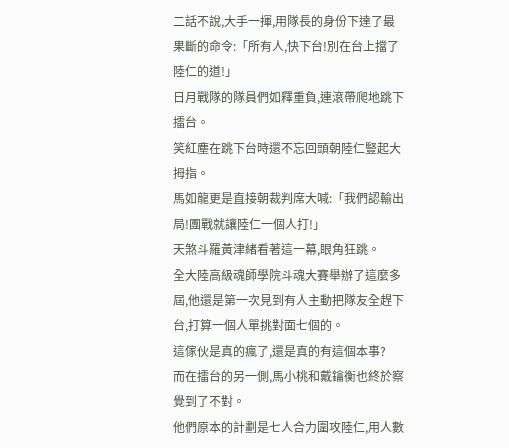二話不說,大手一揮,用隊長的身份下達了最果斷的命令:「所有人,快下台!別在台上擋了陸仁的道!」
日月戰隊的隊員們如釋重負,連滾帶爬地跳下擂台。
笑紅塵在跳下台時還不忘回頭朝陸仁豎起大拇指。
馬如龍更是直接朝裁判席大喊:「我們認輸出局!團戰就讓陸仁一個人打!」
天煞斗羅黃津緒看著這一幕,眼角狂跳。
全大陸高級魂師學院斗魂大賽舉辦了這麼多屆,他還是第一次見到有人主動把隊友全趕下台,打算一個人單挑對面七個的。
這傢伙是真的瘋了,還是真的有這個本事?
而在擂台的另一側,馬小桃和戴鑰衡也終於察覺到了不對。
他們原本的計劃是七人合力圍攻陸仁,用人數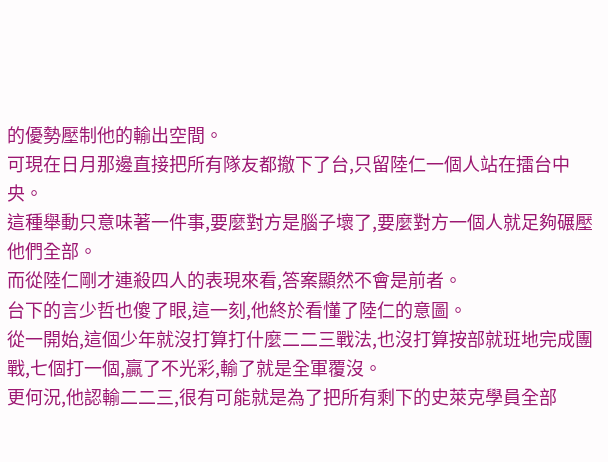的優勢壓制他的輸出空間。
可現在日月那邊直接把所有隊友都撤下了台,只留陸仁一個人站在擂台中央。
這種舉動只意味著一件事,要麼對方是腦子壞了,要麼對方一個人就足夠碾壓他們全部。
而從陸仁剛才連殺四人的表現來看,答案顯然不會是前者。
台下的言少哲也傻了眼,這一刻,他終於看懂了陸仁的意圖。
從一開始,這個少年就沒打算打什麼二二三戰法,也沒打算按部就班地完成團戰,七個打一個,贏了不光彩,輸了就是全軍覆沒。
更何況,他認輸二二三,很有可能就是為了把所有剩下的史萊克學員全部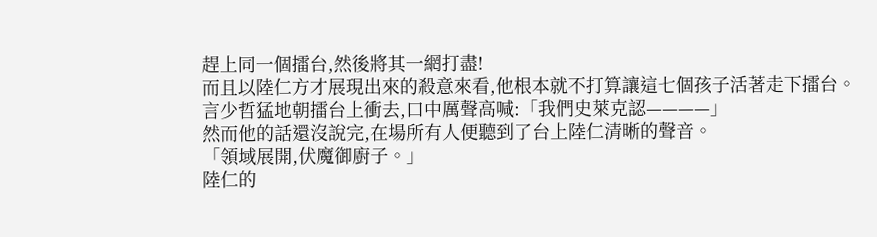趕上同一個擂台,然後將其一網打盡!
而且以陸仁方才展現出來的殺意來看,他根本就不打算讓這七個孩子活著走下擂台。
言少哲猛地朝擂台上衝去,口中厲聲高喊:「我們史萊克認————」
然而他的話還沒說完,在場所有人便聽到了台上陸仁清晰的聲音。
「領域展開,伏魔御廚子。」
陸仁的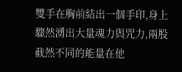雙手在胸前結出一個手印,身上驟然湧出大量魂力與咒力,兩股截然不同的能量在他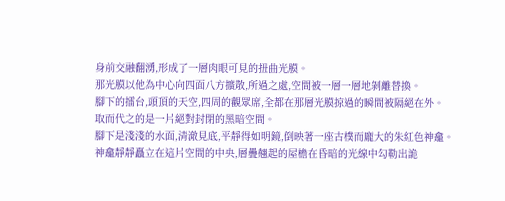身前交融翻湧,形成了一層肉眼可見的扭曲光膜。
那光膜以他為中心向四面八方擴散,所過之處,空間被一層一層地剝離替換。
腳下的擂台,頭頂的天空,四周的觀眾席,全都在那層光膜掠過的瞬間被隔絕在外。
取而代之的是一片絕對封閉的黑暗空間。
腳下是淺淺的水面,清澈見底,平靜得如明鏡,倒映著一座古樸而龐大的朱紅色神龕。
神龕靜靜矗立在這片空間的中央,層疊翹起的屋檐在昏暗的光線中勾勒出詭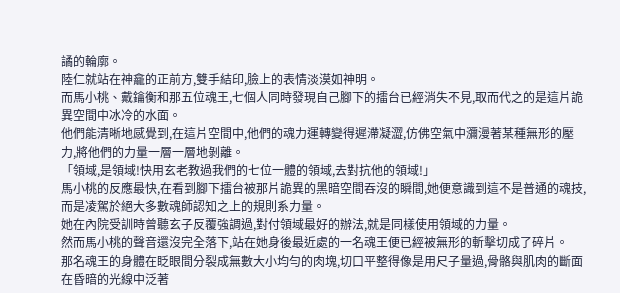譎的輪廓。
陸仁就站在神龕的正前方,雙手結印,臉上的表情淡漠如神明。
而馬小桃、戴鑰衡和那五位魂王,七個人同時發現自己腳下的擂台已經消失不見,取而代之的是這片詭異空間中冰冷的水面。
他們能清晰地感覺到,在這片空間中,他們的魂力運轉變得遲滯凝澀,仿佛空氣中瀰漫著某種無形的壓力,將他們的力量一層一層地剝離。
「領域,是領域!快用玄老教過我們的七位一體的領域,去對抗他的領域!」
馬小桃的反應最快,在看到腳下擂台被那片詭異的黑暗空間吞沒的瞬間,她便意識到這不是普通的魂技,而是凌駕於絕大多數魂師認知之上的規則系力量。
她在內院受訓時曾聽玄子反覆強調過,對付領域最好的辦法,就是同樣使用領域的力量。
然而馬小桃的聲音還沒完全落下,站在她身後最近處的一名魂王便已經被無形的斬擊切成了碎片。
那名魂王的身體在眨眼間分裂成無數大小均勻的肉塊,切口平整得像是用尺子量過,骨骼與肌肉的斷面在昏暗的光線中泛著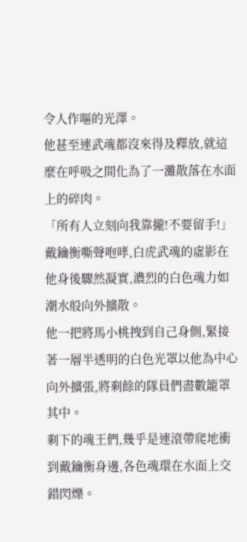令人作嘔的光澤。
他甚至連武魂都沒來得及釋放,就這麼在呼吸之間化為了一灘散落在水面上的碎肉。
「所有人立刻向我靠攏!不要留手!」
戴鑰衡嘶聲咆哮,白虎武魂的虛影在他身後驟然凝實,濃烈的白色魂力如潮水般向外擴散。
他一把將馬小桃拽到自己身側,緊接著一層半透明的白色光罩以他為中心向外擴張,將剩餘的隊員們盡數籠罩其中。
剩下的魂王們,幾乎是連滾帶爬地衝到戴鑰衡身邊,各色魂環在水面上交錯閃爍。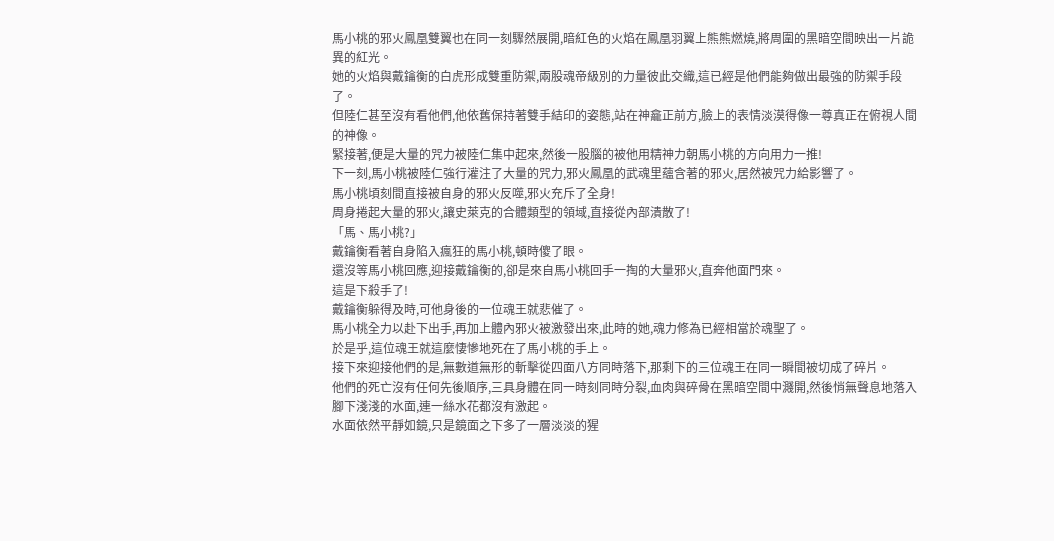馬小桃的邪火鳳凰雙翼也在同一刻驟然展開,暗紅色的火焰在鳳凰羽翼上熊熊燃燒,將周圍的黑暗空間映出一片詭異的紅光。
她的火焰與戴鑰衡的白虎形成雙重防禦,兩股魂帝級別的力量彼此交織,這已經是他們能夠做出最強的防禦手段了。
但陸仁甚至沒有看他們,他依舊保持著雙手結印的姿態,站在神龕正前方,臉上的表情淡漠得像一尊真正在俯視人間的神像。
緊接著,便是大量的咒力被陸仁集中起來,然後一股腦的被他用精神力朝馬小桃的方向用力一推!
下一刻,馬小桃被陸仁強行灌注了大量的咒力,邪火鳳凰的武魂里蘊含著的邪火,居然被咒力給影響了。
馬小桃頃刻間直接被自身的邪火反噬,邪火充斥了全身!
周身捲起大量的邪火,讓史萊克的合體類型的領域,直接從內部潰散了!
「馬、馬小桃?」
戴鑰衡看著自身陷入瘋狂的馬小桃,頓時傻了眼。
還沒等馬小桃回應,迎接戴鑰衡的,卻是來自馬小桃回手一掏的大量邪火,直奔他面門來。
這是下殺手了!
戴鑰衡躲得及時,可他身後的一位魂王就悲催了。
馬小桃全力以赴下出手,再加上體內邪火被激發出來,此時的她,魂力修為已經相當於魂聖了。
於是乎,這位魂王就這麼悽慘地死在了馬小桃的手上。
接下來迎接他們的是,無數道無形的斬擊從四面八方同時落下,那剩下的三位魂王在同一瞬間被切成了碎片。
他們的死亡沒有任何先後順序,三具身體在同一時刻同時分裂,血肉與碎骨在黑暗空間中濺開,然後悄無聲息地落入腳下淺淺的水面,連一絲水花都沒有激起。
水面依然平靜如鏡,只是鏡面之下多了一層淡淡的猩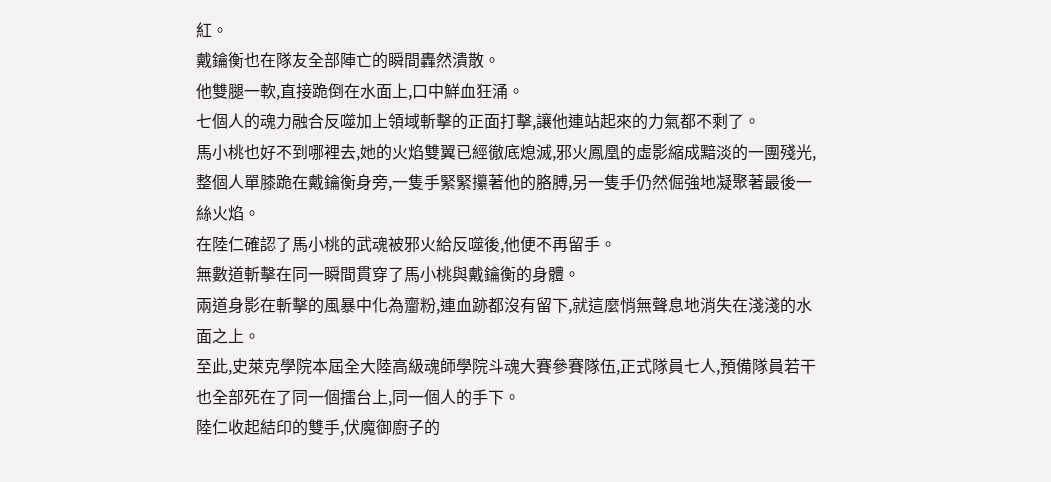紅。
戴鑰衡也在隊友全部陣亡的瞬間轟然潰散。
他雙腿一軟,直接跪倒在水面上,口中鮮血狂涌。
七個人的魂力融合反噬加上領域斬擊的正面打擊,讓他連站起來的力氣都不剩了。
馬小桃也好不到哪裡去,她的火焰雙翼已經徹底熄滅,邪火鳳凰的虛影縮成黯淡的一團殘光,整個人單膝跪在戴鑰衡身旁,一隻手緊緊攥著他的胳膊,另一隻手仍然倔強地凝聚著最後一絲火焰。
在陸仁確認了馬小桃的武魂被邪火給反噬後,他便不再留手。
無數道斬擊在同一瞬間貫穿了馬小桃與戴鑰衡的身體。
兩道身影在斬擊的風暴中化為齏粉,連血跡都沒有留下,就這麼悄無聲息地消失在淺淺的水面之上。
至此,史萊克學院本屆全大陸高級魂師學院斗魂大賽參賽隊伍,正式隊員七人,預備隊員若干也全部死在了同一個擂台上,同一個人的手下。
陸仁收起結印的雙手,伏魔御廚子的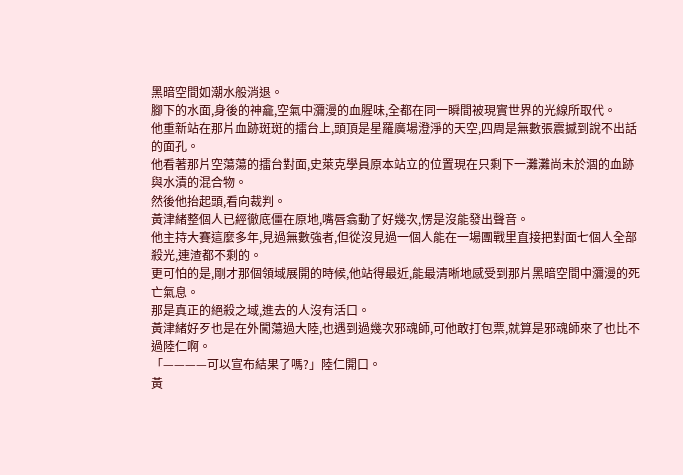黑暗空間如潮水般消退。
腳下的水面,身後的神龕,空氣中瀰漫的血腥味,全都在同一瞬間被現實世界的光線所取代。
他重新站在那片血跡斑斑的擂台上,頭頂是星羅廣場澄淨的天空,四周是無數張震撼到說不出話的面孔。
他看著那片空蕩蕩的擂台對面,史萊克學員原本站立的位置現在只剩下一灘灘尚未於涸的血跡與水漬的混合物。
然後他抬起頭,看向裁判。
黃津緒整個人已經徹底僵在原地,嘴唇翕動了好幾次,愣是沒能發出聲音。
他主持大賽這麼多年,見過無數強者,但從沒見過一個人能在一場團戰里直接把對面七個人全部殺光,連渣都不剩的。
更可怕的是,剛才那個領域展開的時候,他站得最近,能最清晰地感受到那片黑暗空間中瀰漫的死亡氣息。
那是真正的絕殺之域,進去的人沒有活口。
黃津緒好歹也是在外闖蕩過大陸,也遇到過幾次邪魂師,可他敢打包票,就算是邪魂師來了也比不過陸仁啊。
「————可以宣布結果了嗎?」陸仁開口。
黃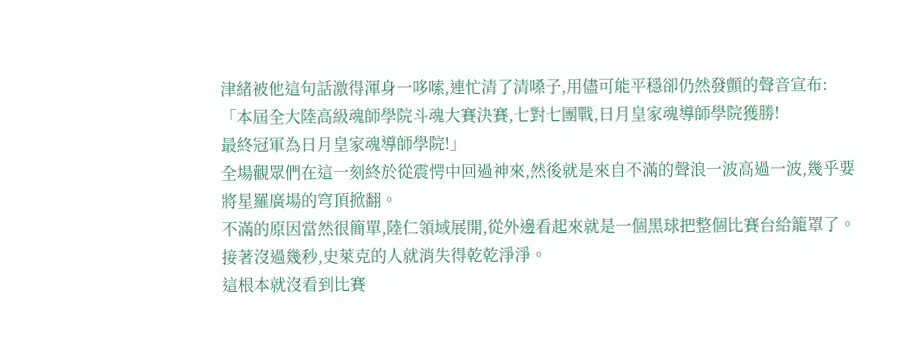津緒被他這句話激得渾身一哆嗦,連忙清了清嗓子,用儘可能平穩卻仍然發顫的聲音宣布:「本屆全大陸高級魂師學院斗魂大賽決賽,七對七團戰,日月皇家魂導師學院獲勝!
最終冠軍為日月皇家魂導師學院!」
全場觀眾們在這一刻終於從震愕中回過神來,然後就是來自不滿的聲浪一波高過一波,幾乎要將星羅廣場的穹頂掀翻。
不滿的原因當然很簡單,陸仁領域展開,從外邊看起來就是一個黑球把整個比賽台給籠罩了。
接著沒過幾秒,史萊克的人就消失得乾乾淨淨。
這根本就沒看到比賽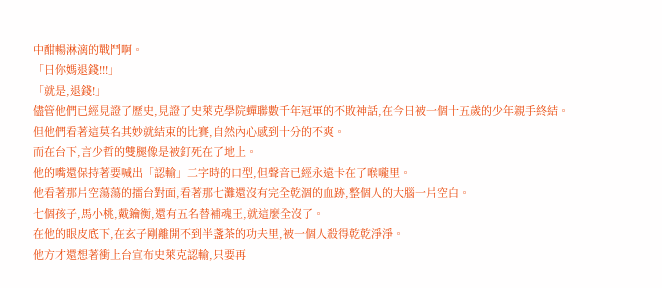中酣暢淋漓的戰鬥啊。
「日你媽退錢!!!」
「就是,退錢!」
儘管他們已經見證了歷史,見證了史萊克學院蟬聯數千年冠軍的不敗神話,在今日被一個十五歲的少年親手終結。
但他們看著這莫名其妙就結束的比賽,自然內心感到十分的不爽。
而在台下,言少哲的雙腿像是被釘死在了地上。
他的嘴還保持著要喊出「認輸」二字時的口型,但聲音已經永遠卡在了喉嚨里。
他看著那片空蕩蕩的擂台對面,看著那七灘還沒有完全乾涸的血跡,整個人的大腦一片空白。
七個孩子,馬小桃,戴鑰衡,還有五名替補魂王,就這麼全沒了。
在他的眼皮底下,在玄子剛離開不到半盞茶的功夫里,被一個人殺得乾乾淨淨。
他方才還想著衝上台宣布史萊克認輸,只要再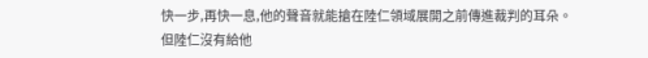快一步,再快一息,他的聲音就能搶在陸仁領域展開之前傳進裁判的耳朵。
但陸仁沒有給他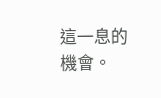這一息的機會。